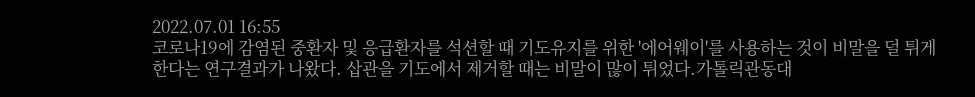2022.07.01 16:55
코로나19에 감염된 중환자 및 응급환자를 석션할 때 기도유지를 위한 '에어웨이'를 사용하는 것이 비말을 덜 튀게 한다는 연구결과가 나왔다. 삽관을 기도에서 제거할 때는 비말이 많이 튀었다.가톨릭관동대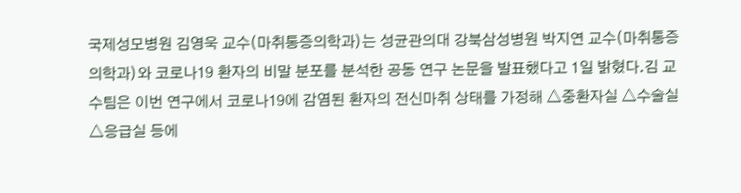국제성모병원 김영욱 교수(마취통증의학과)는 성균관의대 강북삼성병원 박지연 교수(마취통증의학과)와 코로나19 환자의 비말 분포를 분석한 공동 연구 논문을 발표했다고 1일 밝혔다.김 교수팀은 이번 연구에서 코로나19에 감염된 환자의 전신마취 상태를 가정해 △중환자실 △수술실 △응급실 등에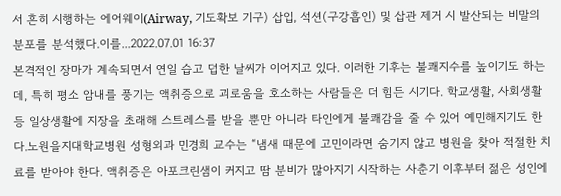서 흔히 시행하는 에어웨이(Airway, 기도확보 기구) 삽입, 석션(구강흡인) 및 삽관 제거 시 발산되는 비말의 분포를 분석했다.이를...2022.07.01 16:37
본격적인 장마가 계속되면서 연일 습고 덥한 날씨가 이어지고 있다. 이러한 기후는 불쾌지수를 높이기도 하는데, 특히 평소 암내를 풍기는 액취증으로 괴로움을 호소하는 사람들은 더 힘든 시기다. 학교생활, 사회생활 등 일상생활에 지장을 초래해 스트레스를 받을 뿐만 아니라 타인에게 불쾌감을 줄 수 있어 예민해지기도 한다.노원을지대학교병원 성형외과 민경희 교수는 “냄새 때문에 고민이라면 숨기지 않고 병원을 찾아 적절한 치료를 받아야 한다. 액취증은 아포크린샘이 커지고 땀 분비가 많아지기 시작하는 사춘기 이후부터 젊은 성인에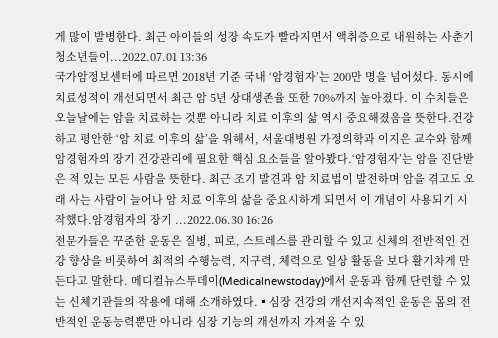게 많이 발병한다. 최근 아이들의 성장 속도가 빨라지면서 액취증으로 내원하는 사춘기 청소년들이...2022.07.01 13:36
국가암정보센터에 따르면 2018년 기준 국내 ‘암경험자’는 200만 명을 넘어섰다. 동시에 치료성적이 개선되면서 최근 암 5년 상대생존율 또한 70%까지 높아졌다. 이 수치들은 오늘날에는 암을 치료하는 것뿐 아니라 치료 이후의 삶 역시 중요해졌음을 뜻한다.건강하고 평안한 ‘암 치료 이후의 삶’을 위해서, 서울대병원 가정의학과 이지은 교수와 함께 암경험자의 장기 건강관리에 필요한 핵심 요소들을 알아봤다.‘암경험자’는 암을 진단받은 적 있는 모든 사람을 뜻한다. 최근 조기 발견과 암 치료법이 발전하며 암을 겪고도 오래 사는 사람이 늘어나 암 치료 이후의 삶을 중요시하게 되면서 이 개념이 사용되기 시작했다.암경험자의 장기 ...2022.06.30 16:26
전문가들은 꾸준한 운동은 질병, 피로, 스트레스를 관리할 수 있고 신체의 전반적인 건강 향상을 비롯하여 최적의 수행능력, 지구력, 체력으로 일상 활동을 보다 활기차게 만든다고 말한다. 메디컬뉴스투데이(Medicalnewstoday)에서 운동과 함께 단련할 수 있는 신체기관들의 작용에 대해 소개하였다.▪심장 건강의 개선지속적인 운동은 몸의 전반적인 운동능력뿐만 아니라 심장 기능의 개선까지 가져올 수 있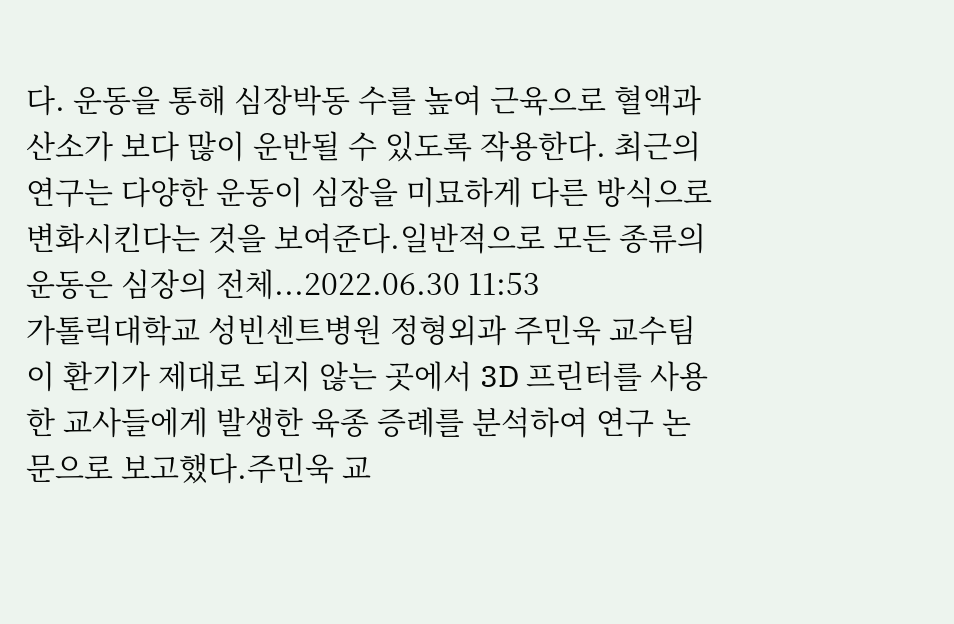다. 운동을 통해 심장박동 수를 높여 근육으로 혈액과 산소가 보다 많이 운반될 수 있도록 작용한다. 최근의 연구는 다양한 운동이 심장을 미묘하게 다른 방식으로 변화시킨다는 것을 보여준다.일반적으로 모든 종류의 운동은 심장의 전체...2022.06.30 11:53
가톨릭대학교 성빈센트병원 정형외과 주민욱 교수팀이 환기가 제대로 되지 않는 곳에서 3D 프린터를 사용한 교사들에게 발생한 육종 증례를 분석하여 연구 논문으로 보고했다.주민욱 교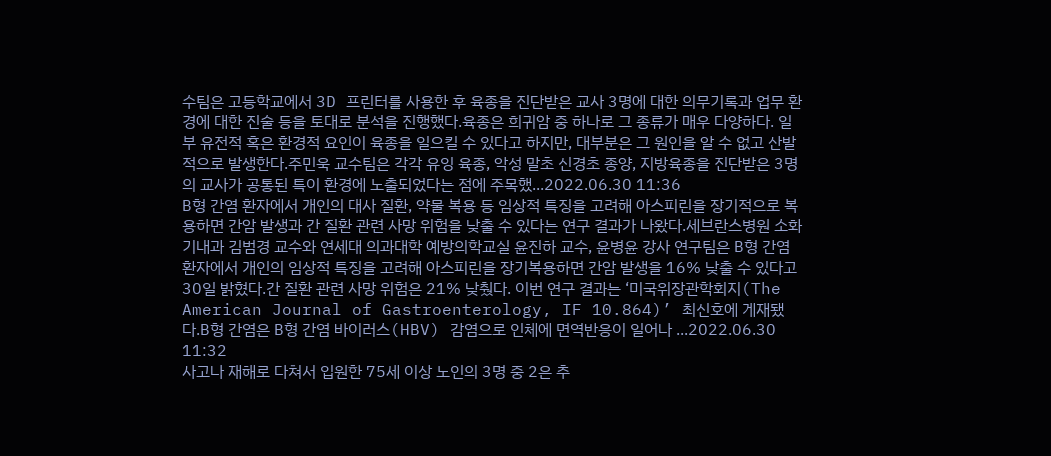수팀은 고등학교에서 3D 프린터를 사용한 후 육종을 진단받은 교사 3명에 대한 의무기록과 업무 환경에 대한 진술 등을 토대로 분석을 진행했다.육종은 희귀암 중 하나로 그 종류가 매우 다양하다. 일부 유전적 혹은 환경적 요인이 육종을 일으킬 수 있다고 하지만, 대부분은 그 원인을 알 수 없고 산발적으로 발생한다.주민욱 교수팀은 각각 유잉 육종, 악성 말초 신경초 종양, 지방육종을 진단받은 3명의 교사가 공통된 특이 환경에 노출되었다는 점에 주목했...2022.06.30 11:36
B형 간염 환자에서 개인의 대사 질환, 약물 복용 등 임상적 특징을 고려해 아스피린을 장기적으로 복용하면 간암 발생과 간 질환 관련 사망 위험을 낮출 수 있다는 연구 결과가 나왔다.세브란스병원 소화기내과 김범경 교수와 연세대 의과대학 예방의학교실 윤진하 교수, 윤병윤 강사 연구팀은 B형 간염 환자에서 개인의 임상적 특징을 고려해 아스피린을 장기복용하면 간암 발생을 16% 낮출 수 있다고 30일 밝혔다.간 질환 관련 사망 위험은 21% 낮췄다. 이번 연구 결과는 ‘미국위장관학회지(The American Journal of Gastroenterology, IF 10.864)’ 최신호에 게재됐다.B형 간염은 B형 간염 바이러스(HBV) 감염으로 인체에 면역반응이 일어나 ...2022.06.30 11:32
사고나 재해로 다쳐서 입원한 75세 이상 노인의 3명 중 2은 추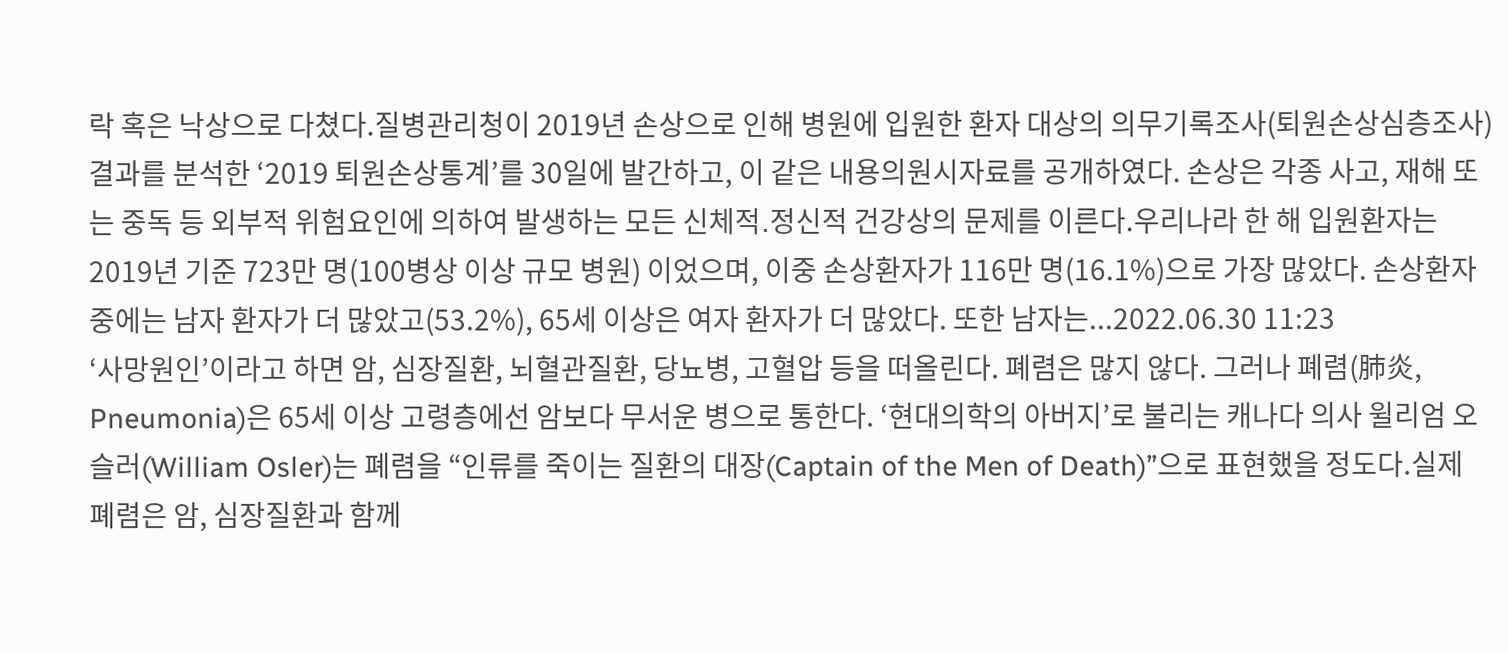락 혹은 낙상으로 다쳤다.질병관리청이 2019년 손상으로 인해 병원에 입원한 환자 대상의 의무기록조사(퇴원손상심층조사) 결과를 분석한 ‘2019 퇴원손상통계’를 30일에 발간하고, 이 같은 내용의원시자료를 공개하였다. 손상은 각종 사고, 재해 또는 중독 등 외부적 위험요인에 의하여 발생하는 모든 신체적․정신적 건강상의 문제를 이른다.우리나라 한 해 입원환자는 2019년 기준 723만 명(100병상 이상 규모 병원) 이었으며, 이중 손상환자가 116만 명(16.1%)으로 가장 많았다. 손상환자 중에는 남자 환자가 더 많았고(53.2%), 65세 이상은 여자 환자가 더 많았다. 또한 남자는...2022.06.30 11:23
‘사망원인’이라고 하면 암, 심장질환, 뇌혈관질환, 당뇨병, 고혈압 등을 떠올린다. 폐렴은 많지 않다. 그러나 폐렴(肺炎, Pneumonia)은 65세 이상 고령층에선 암보다 무서운 병으로 통한다. ‘현대의학의 아버지’로 불리는 캐나다 의사 윌리엄 오슬러(William Osler)는 폐렴을 “인류를 죽이는 질환의 대장(Captain of the Men of Death)”으로 표현했을 정도다.실제 폐렴은 암, 심장질환과 함께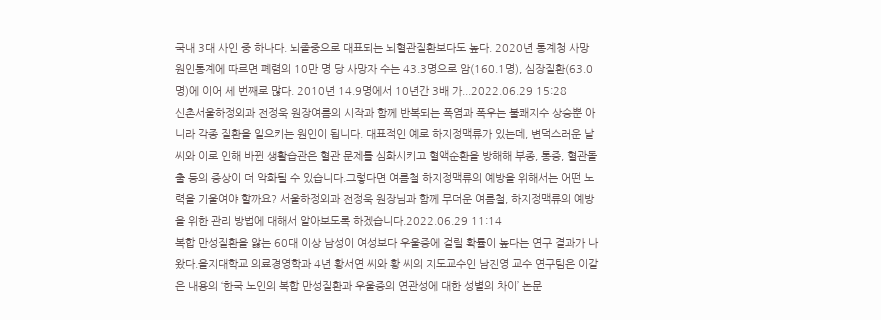국내 3대 사인 중 하나다. 뇌졸중으로 대표되는 뇌혈관질환보다도 높다. 2020년 통계청 사망원인통계에 따르면 폐렴의 10만 명 당 사망자 수는 43.3명으로 암(160.1명), 심장질환(63.0명)에 이어 세 번째로 많다. 2010년 14.9명에서 10년간 3배 가...2022.06.29 15:28
신촌서울하정외과 전정욱 원장여름의 시작과 함께 반복되는 폭염과 폭우는 불쾌지수 상승뿐 아니라 각종 질환을 일으키는 원인이 됩니다. 대표적인 예로 하지정맥류가 있는데, 변덕스러운 날씨와 이로 인해 바뀐 생활습관은 혈관 문제를 심화시키고 혈액순환을 방해해 부종, 통증, 혈관돌출 등의 증상이 더 악화될 수 있습니다.그렇다면 여름철 하지정맥류의 예방을 위해서는 어떤 노력을 기울여야 할까요? 서울하정외과 전정욱 원장님과 함께 무더운 여름철, 하지정맥류의 예방을 위한 관리 방법에 대해서 알아보도록 하겠습니다.2022.06.29 11:14
복합 만성질환을 앓는 60대 이상 남성이 여성보다 우울증에 걸릴 확률이 높다는 연구 결과가 나왔다.을지대학교 의료경영학과 4년 황서연 씨와 황 씨의 지도교수인 남진영 교수 연구팀은 이같은 내용의 ‘한국 노인의 복합 만성질환과 우울증의 연관성에 대한 성별의 차이’ 논문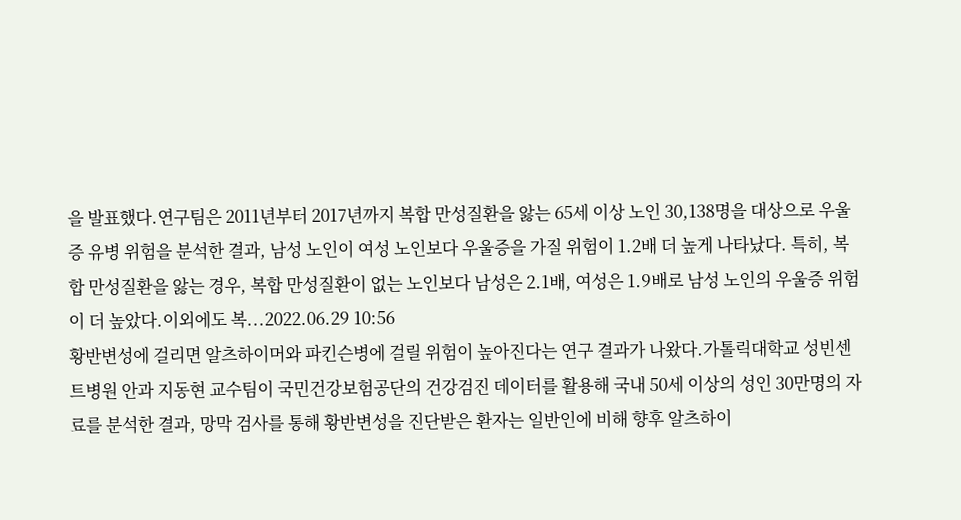을 발표했다.연구팀은 2011년부터 2017년까지 복합 만성질환을 앓는 65세 이상 노인 30,138명을 대상으로 우울증 유병 위험을 분석한 결과, 남성 노인이 여성 노인보다 우울증을 가질 위험이 1.2배 더 높게 나타났다. 특히, 복합 만성질환을 앓는 경우, 복합 만성질환이 없는 노인보다 남성은 2.1배, 여성은 1.9배로 남성 노인의 우울증 위험이 더 높았다.이외에도 복...2022.06.29 10:56
황반변성에 걸리면 알츠하이머와 파킨슨병에 걸릴 위험이 높아진다는 연구 결과가 나왔다.가톨릭대학교 성빈센트병원 안과 지동현 교수팀이 국민건강보험공단의 건강검진 데이터를 활용해 국내 50세 이상의 성인 30만명의 자료를 분석한 결과, 망막 검사를 통해 황반변성을 진단받은 환자는 일반인에 비해 향후 알츠하이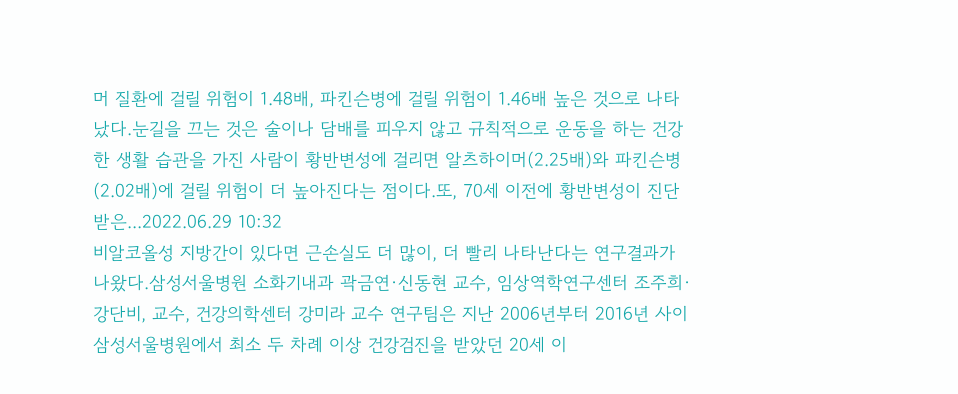머 질환에 걸릴 위험이 1.48배, 파킨슨병에 걸릴 위험이 1.46배 높은 것으로 나타났다.눈길을 끄는 것은 술이나 담배를 피우지 않고 규칙적으로 운동을 하는 건강한 생활 습관을 가진 사람이 황반변성에 걸리면 알츠하이머(2.25배)와 파킨슨병(2.02배)에 걸릴 위험이 더 높아진다는 점이다.또, 70세 이전에 황반변성이 진단받은...2022.06.29 10:32
비알코올성 지방간이 있다면 근손실도 더 많이, 더 빨리 나타난다는 연구결과가 나왔다.삼성서울병원 소화기내과 곽금연·신동현 교수, 임상역학연구센터 조주희·강단비, 교수, 건강의학센터 강미라 교수 연구팀은 지난 2006년부터 2016년 사이 삼성서울병원에서 최소 두 차례 이상 건강검진을 받았던 20세 이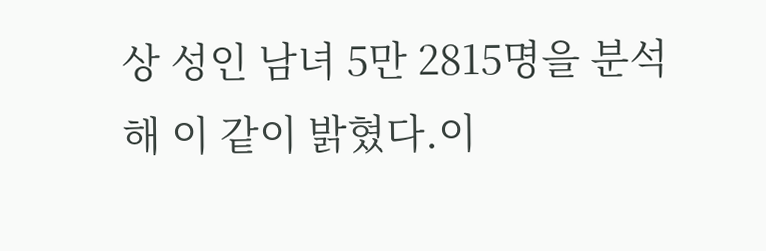상 성인 남녀 5만 2815명을 분석해 이 같이 밝혔다.이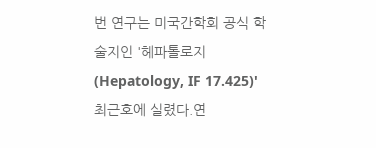번 연구는 미국간학회 공식 학술지인 '헤파톨로지(Hepatology, IF 17.425)' 최근호에 실렸다.연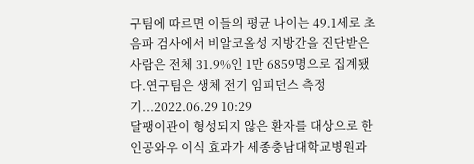구팀에 따르면 이들의 평균 나이는 49.1세로 초음파 검사에서 비알코올성 지방간을 진단받은 사람은 전체 31.9%인 1만 6859명으로 집계됐다.연구팀은 생체 전기 임피던스 측정기...2022.06.29 10:29
달팽이관이 형성되지 않은 환자를 대상으로 한 인공와우 이식 효과가 세종충남대학교병원과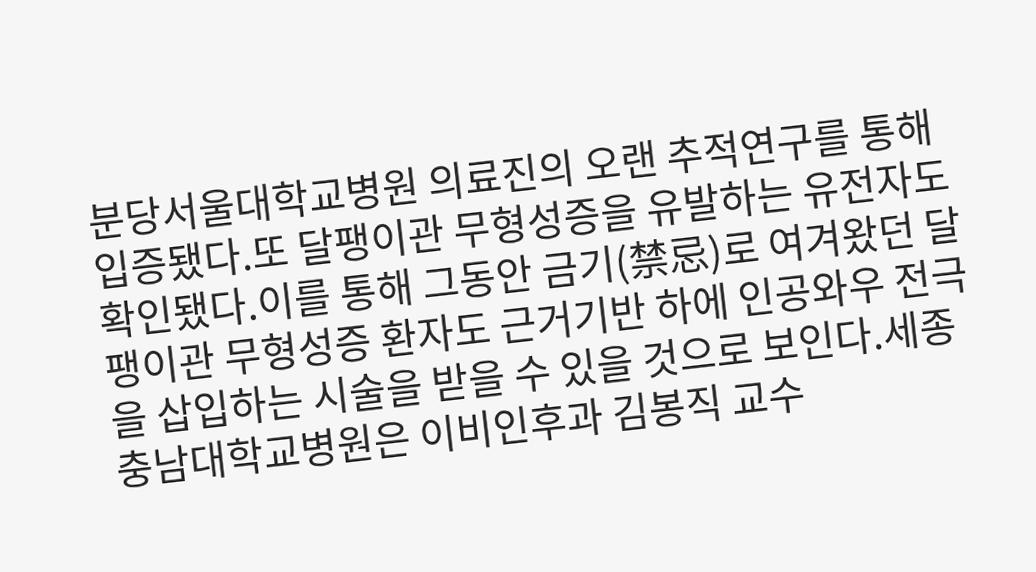분당서울대학교병원 의료진의 오랜 추적연구를 통해 입증됐다.또 달팽이관 무형성증을 유발하는 유전자도 확인됐다.이를 통해 그동안 금기(禁忌)로 여겨왔던 달팽이관 무형성증 환자도 근거기반 하에 인공와우 전극을 삽입하는 시술을 받을 수 있을 것으로 보인다.세종충남대학교병원은 이비인후과 김봉직 교수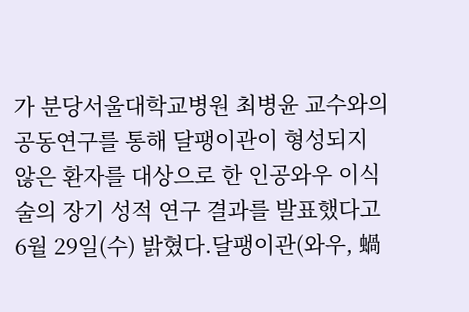가 분당서울대학교병원 최병윤 교수와의 공동연구를 통해 달팽이관이 형성되지 않은 환자를 대상으로 한 인공와우 이식술의 장기 성적 연구 결과를 발표했다고 6월 29일(수) 밝혔다.달팽이관(와우, 蝸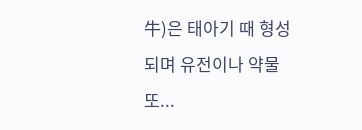牛)은 태아기 때 형성되며 유전이나 약물 또...